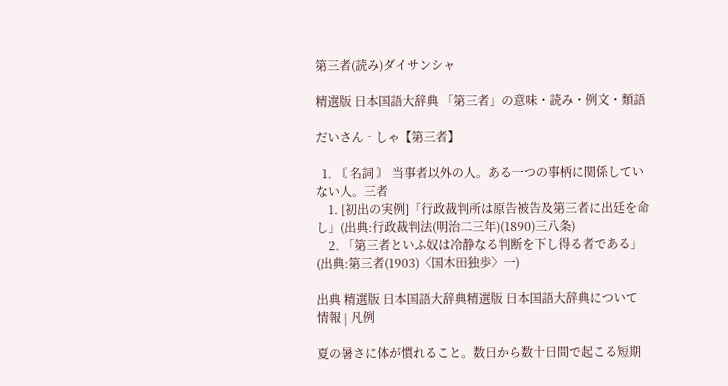第三者(読み)ダイサンシャ

精選版 日本国語大辞典 「第三者」の意味・読み・例文・類語

だいさん‐しゃ【第三者】

  1. 〘 名詞 〙 当事者以外の人。ある一つの事柄に関係していない人。三者
    1. [初出の実例]「行政裁判所は原告被告及第三者に出廷を命し」(出典:行政裁判法(明治二三年)(1890)三八条)
    2. 「第三者といふ奴は冷静なる判断を下し得る者である」(出典:第三者(1903)〈国木田独歩〉一)

出典 精選版 日本国語大辞典精選版 日本国語大辞典について 情報 | 凡例

夏の暑さに体が慣れること。数日から数十日間で起こる短期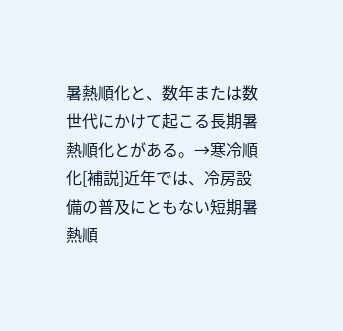暑熱順化と、数年または数世代にかけて起こる長期暑熱順化とがある。→寒冷順化[補説]近年では、冷房設備の普及にともない短期暑熱順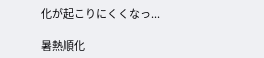化が起こりにくくなっ...

暑熱順化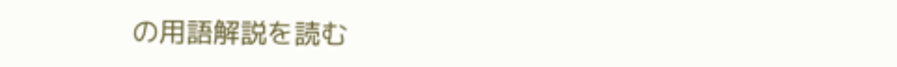の用語解説を読む